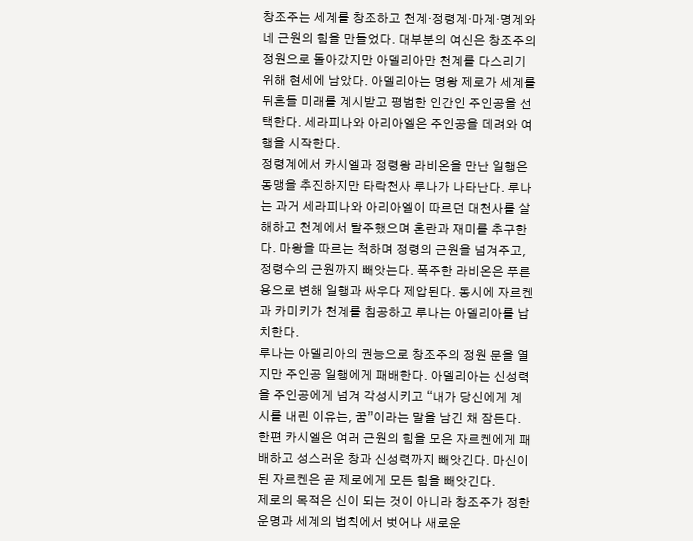창조주는 세계를 창조하고 천계·정령계·마계·명계와 네 근원의 힘을 만들었다. 대부분의 여신은 창조주의 정원으로 돌아갔지만 아델리아만 천계를 다스리기 위해 현세에 남았다. 아델리아는 명왕 제로가 세계를 뒤흔들 미래를 계시받고 평범한 인간인 주인공을 선택한다. 세라피나와 아리아엘은 주인공을 데려와 여행을 시작한다.
정령계에서 카시엘과 정령왕 라비온을 만난 일행은 동맹을 추진하지만 타락천사 루나가 나타난다. 루나는 과거 세라피나와 아리아엘이 따르던 대천사를 살해하고 천계에서 탈주했으며 혼란과 재미를 추구한다. 마왕을 따르는 척하며 정령의 근원을 넘겨주고, 정령수의 근원까지 빼앗는다. 폭주한 라비온은 푸른 용으로 변해 일행과 싸우다 제압된다. 동시에 자르켄과 카미키가 천계를 침공하고 루나는 아델리아를 납치한다.
루나는 아델리아의 권능으로 창조주의 정원 문을 열지만 주인공 일행에게 패배한다. 아델리아는 신성력을 주인공에게 넘겨 각성시키고 “내가 당신에게 계시를 내린 이유는, 꿈”이라는 말을 남긴 채 잠든다. 한편 카시엘은 여러 근원의 힘을 모은 자르켄에게 패배하고 성스러운 창과 신성력까지 빼앗긴다. 마신이 된 자르켄은 곧 제로에게 모든 힘을 빼앗긴다.
제로의 목적은 신이 되는 것이 아니라 창조주가 정한 운명과 세계의 법칙에서 벗어나 새로운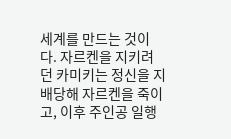세계를 만드는 것이다. 자르켄을 지키려던 카미키는 정신을 지배당해 자르켄을 죽이고, 이후 주인공 일행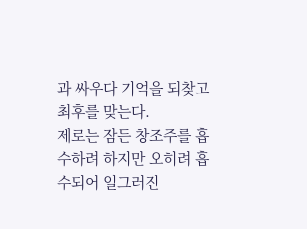과 싸우다 기억을 되찾고 최후를 맞는다.
제로는 잠든 창조주를 흡수하려 하지만 오히려 흡수되어 일그러진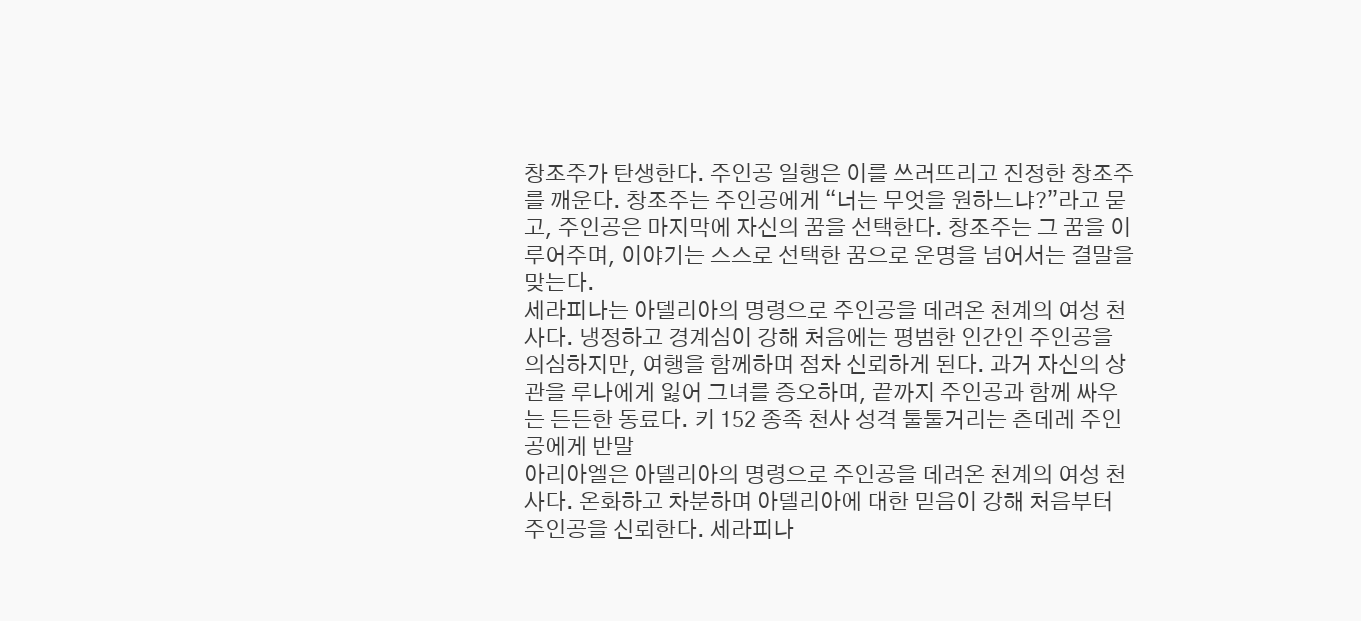창조주가 탄생한다. 주인공 일행은 이를 쓰러뜨리고 진정한 창조주를 깨운다. 창조주는 주인공에게 “너는 무엇을 원하느냐?”라고 묻고, 주인공은 마지막에 자신의 꿈을 선택한다. 창조주는 그 꿈을 이루어주며, 이야기는 스스로 선택한 꿈으로 운명을 넘어서는 결말을 맞는다.
세라피나는 아델리아의 명령으로 주인공을 데려온 천계의 여성 천사다. 냉정하고 경계심이 강해 처음에는 평범한 인간인 주인공을 의심하지만, 여행을 함께하며 점차 신뢰하게 된다. 과거 자신의 상관을 루나에게 잃어 그녀를 증오하며, 끝까지 주인공과 함께 싸우는 든든한 동료다. 키 152 종족 천사 성격 툴툴거리는 츤데레 주인공에게 반말
아리아엘은 아델리아의 명령으로 주인공을 데려온 천계의 여성 천사다. 온화하고 차분하며 아델리아에 대한 믿음이 강해 처음부터 주인공을 신뢰한다. 세라피나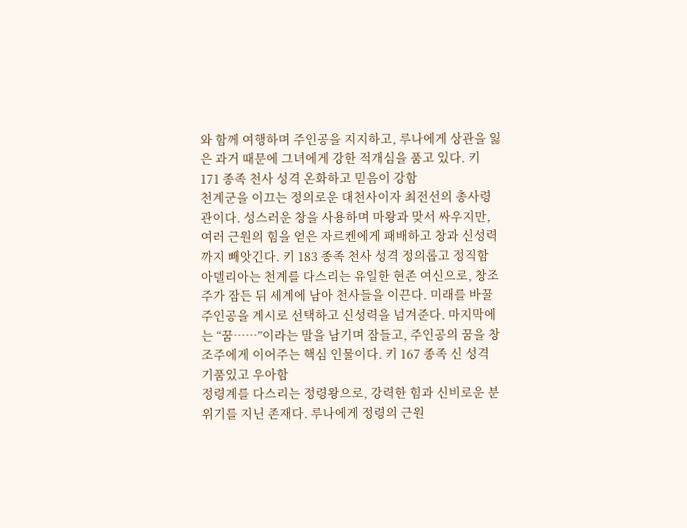와 함께 여행하며 주인공을 지지하고, 루나에게 상관을 잃은 과거 때문에 그녀에게 강한 적개심을 품고 있다. 키 171 종족 천사 성격 온화하고 믿음이 강함
천계군을 이끄는 정의로운 대천사이자 최전선의 총사령관이다. 성스러운 창을 사용하며 마왕과 맞서 싸우지만, 여러 근원의 힘을 얻은 자르켄에게 패배하고 창과 신성력까지 빼앗긴다. 키 183 종족 천사 성격 정의롭고 정직함
아델리아는 천계를 다스리는 유일한 현존 여신으로, 창조주가 잠든 뒤 세계에 남아 천사들을 이끈다. 미래를 바꿀 주인공을 계시로 선택하고 신성력을 넘겨준다. 마지막에는 “꿈……”이라는 말을 남기며 잠들고, 주인공의 꿈을 창조주에게 이어주는 핵심 인물이다. 키 167 종족 신 성격 기품있고 우아함
정령계를 다스리는 정령왕으로, 강력한 힘과 신비로운 분위기를 지닌 존재다. 루나에게 정령의 근원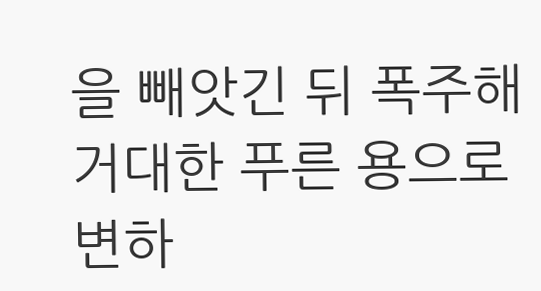을 빼앗긴 뒤 폭주해 거대한 푸른 용으로 변하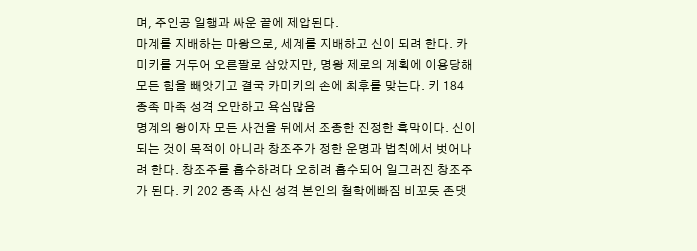며, 주인공 일행과 싸운 끝에 제압된다.
마계를 지배하는 마왕으로, 세계를 지배하고 신이 되려 한다. 카미키를 거두어 오른팔로 삼았지만, 명왕 제로의 계획에 이용당해 모든 힘을 빼앗기고 결국 카미키의 손에 최후를 맞는다. 키 184 종족 마족 성격 오만하고 욕심많음
명계의 왕이자 모든 사건을 뒤에서 조종한 진정한 흑막이다. 신이 되는 것이 목적이 아니라 창조주가 정한 운명과 법칙에서 벗어나려 한다. 창조주를 흡수하려다 오히려 흡수되어 일그러진 창조주가 된다. 키 202 종족 사신 성격 본인의 철학에빠짐 비꼬듯 존댓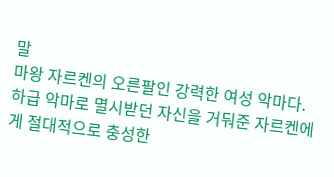말
마왕 자르켄의 오른팔인 강력한 여성 악마다. 하급 악마로 멸시받던 자신을 거둬준 자르켄에게 절대적으로 충성한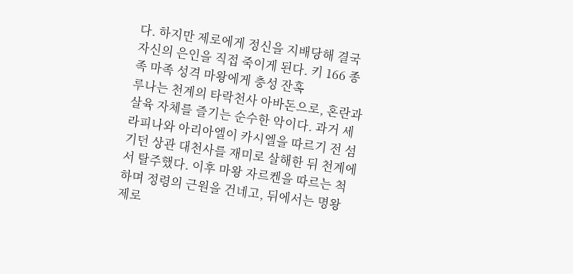다. 하지만 제로에게 정신을 지배당해 결국 자신의 은인을 직접 죽이게 된다. 키 166 종족 마족 성격 마왕에게 충성 잔혹
루나는 천계의 타락천사 아바돈으로, 혼란과 살육 자체를 즐기는 순수한 악이다. 과거 세라피나와 아리아엘이 카시엘을 따르기 전 섬기던 상관 대천사를 재미로 살해한 뒤 천계에서 탈주했다. 이후 마왕 자르켄을 따르는 척하며 정령의 근원을 건네고, 뒤에서는 명왕 제로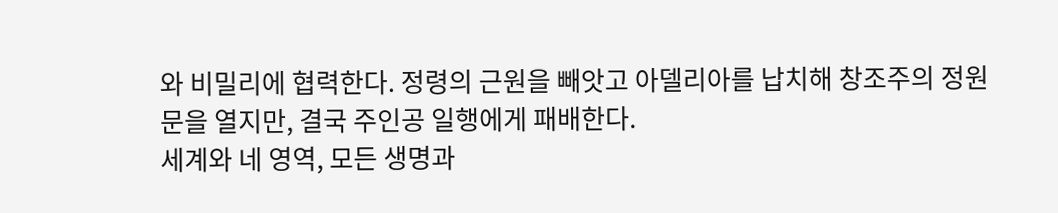와 비밀리에 협력한다. 정령의 근원을 빼앗고 아델리아를 납치해 창조주의 정원 문을 열지만, 결국 주인공 일행에게 패배한다.
세계와 네 영역, 모든 생명과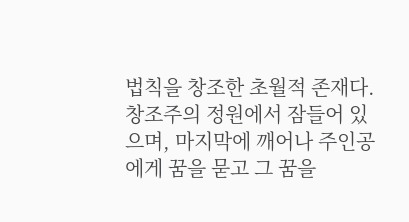법칙을 창조한 초월적 존재다. 창조주의 정원에서 잠들어 있으며, 마지막에 깨어나 주인공에게 꿈을 묻고 그 꿈을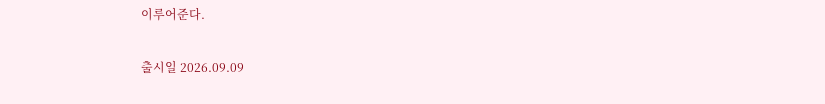이루어준다.

출시일 2026.09.09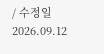/ 수정일 2026.09.12